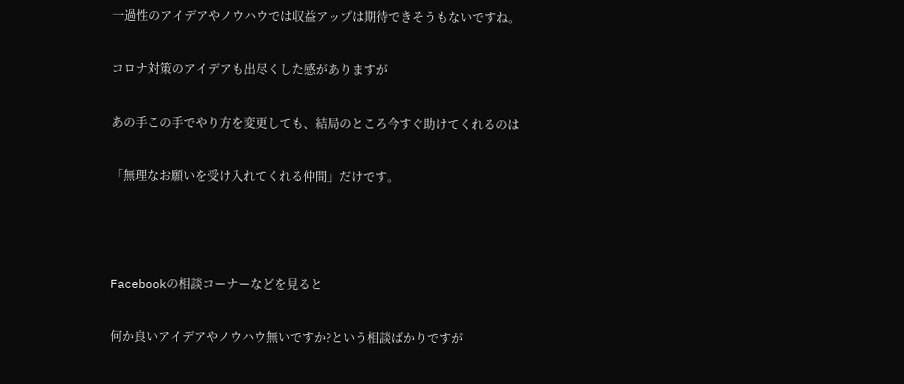一過性のアイデアやノウハウでは収益アップは期待できそうもないですね。

コロナ対策のアイデアも出尽くした感がありますが

あの手この手でやり方を変更しても、結局のところ今すぐ助けてくれるのは

「無理なお願いを受け入れてくれる仲間」だけです。



Facebookの相談コーナーなどを見ると

何か良いアイデアやノウハウ無いですか?という相談ばかりですが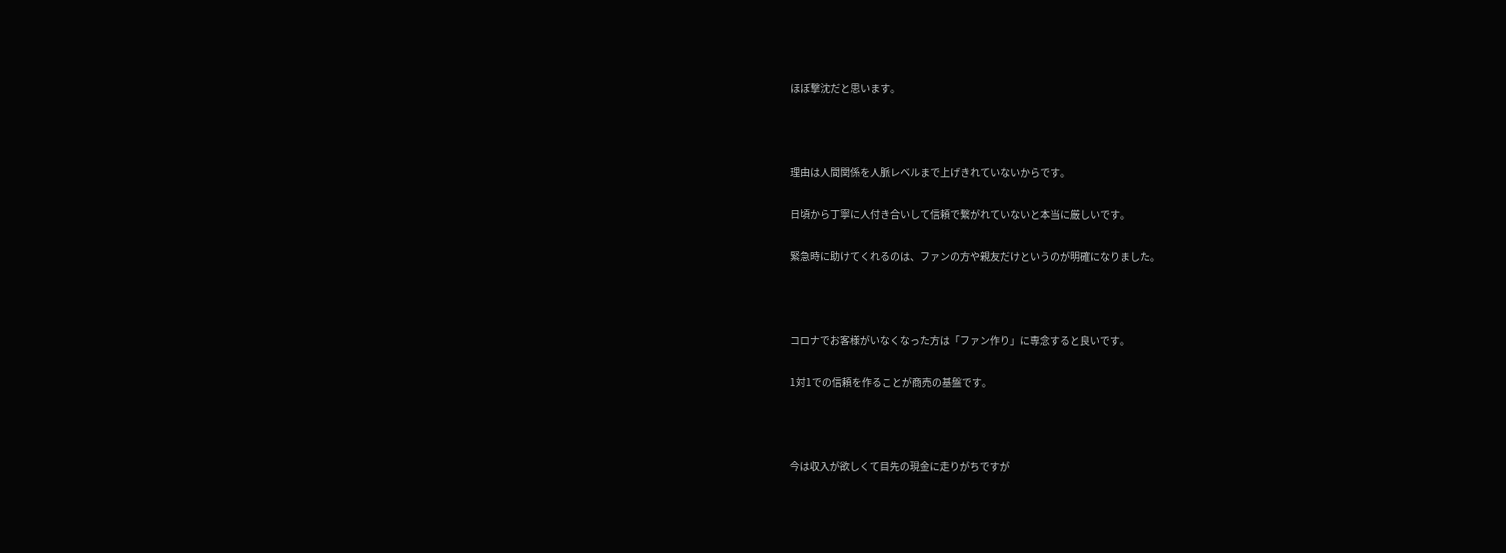ほぼ撃沈だと思います。



理由は人間関係を人脈レベルまで上げきれていないからです。

日頃から丁寧に人付き合いして信頼で繋がれていないと本当に厳しいです。

緊急時に助けてくれるのは、ファンの方や親友だけというのが明確になりました。



コロナでお客様がいなくなった方は「ファン作り」に専念すると良いです。

1対1での信頼を作ることが商売の基盤です。



今は収入が欲しくて目先の現金に走りがちですが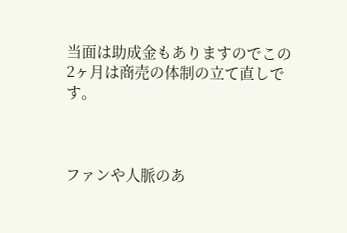当面は助成金もありますのでこの2ヶ月は商売の体制の立て直しです。



ファンや人脈のあ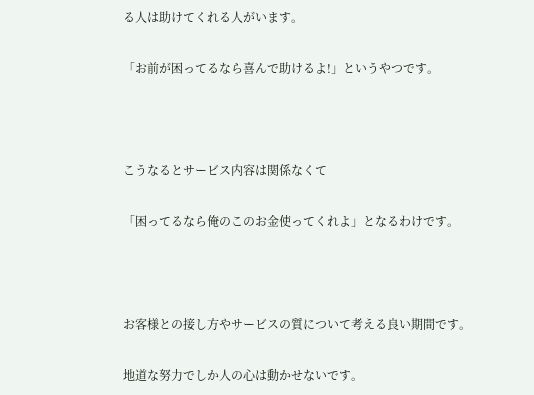る人は助けてくれる人がいます。

「お前が困ってるなら喜んで助けるよ!」というやつです。



こうなるとサービス内容は関係なくて

「困ってるなら俺のこのお金使ってくれよ」となるわけです。



お客様との接し方やサービスの質について考える良い期間です。

地道な努力でしか人の心は動かせないです。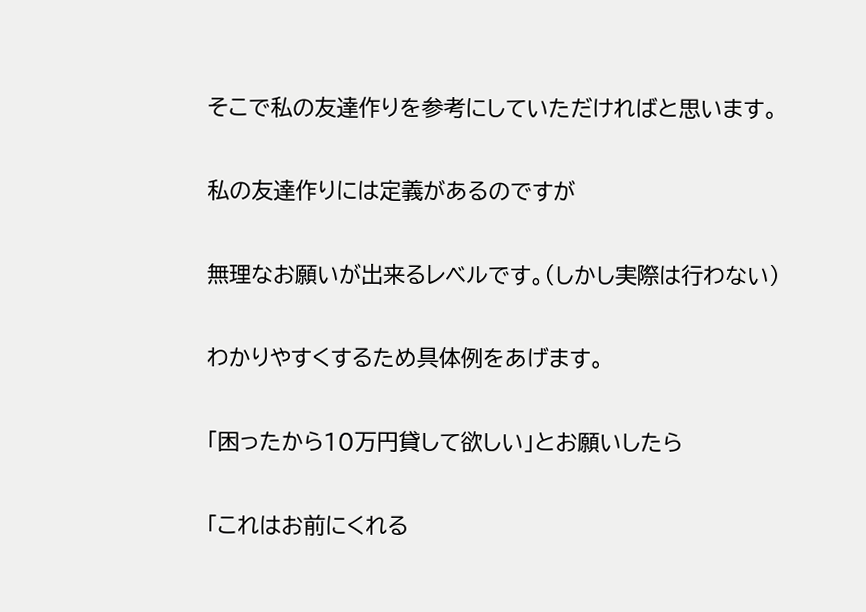そこで私の友達作りを参考にしていただければと思います。

私の友達作りには定義があるのですが

無理なお願いが出来るレベルです。(しかし実際は行わない)

わかりやすくするため具体例をあげます。

「困ったから10万円貸して欲しい」とお願いしたら

「これはお前にくれる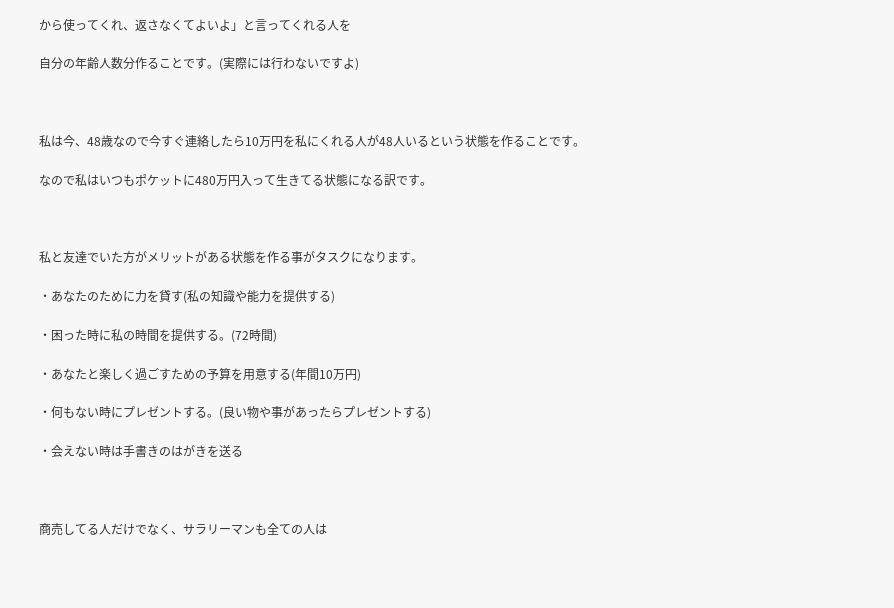から使ってくれ、返さなくてよいよ」と言ってくれる人を

自分の年齢人数分作ることです。(実際には行わないですよ)



私は今、48歳なので今すぐ連絡したら10万円を私にくれる人が48人いるという状態を作ることです。

なので私はいつもポケットに480万円入って生きてる状態になる訳です。



私と友達でいた方がメリットがある状態を作る事がタスクになります。

・あなたのために力を貸す(私の知識や能力を提供する)

・困った時に私の時間を提供する。(72時間)

・あなたと楽しく過ごすための予算を用意する(年間10万円)

・何もない時にプレゼントする。(良い物や事があったらプレゼントする)

・会えない時は手書きのはがきを送る



商売してる人だけでなく、サラリーマンも全ての人は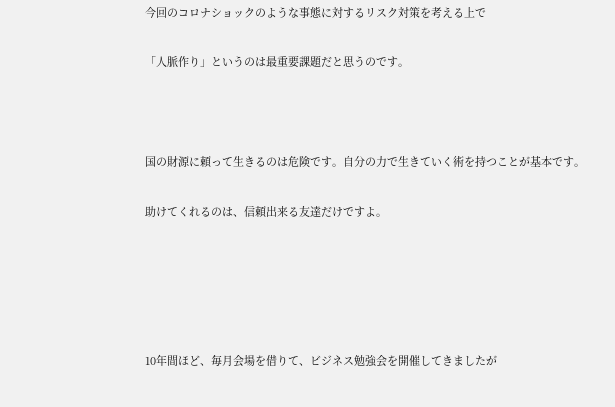今回のコロナショックのような事態に対するリスク対策を考える上で

「人脈作り」というのは最重要課題だと思うのです。



国の財源に頼って生きるのは危険です。自分の力で生きていく術を持つことが基本です。

助けてくれるのは、信頼出来る友達だけですよ。





10年間ほど、毎月会場を借りて、ビジネス勉強会を開催してきましたが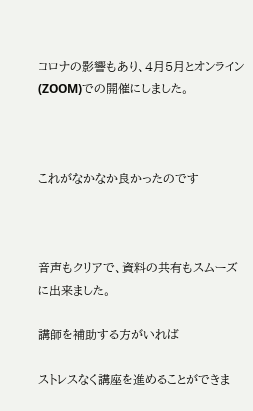コロナの影響もあり、4月5月とオンライン(ZOOM)での開催にしました。



これがなかなか良かったのです



音声もクリアで、資料の共有もスムーズに出来ました。

講師を補助する方がいれば

ストレスなく講座を進めることができま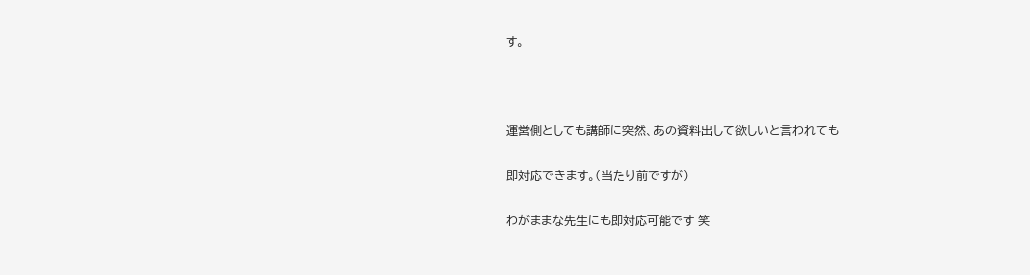す。



運営側としても講師に突然、あの資料出して欲しいと言われても

即対応できます。(当たり前ですが)

わがままな先生にも即対応可能です 笑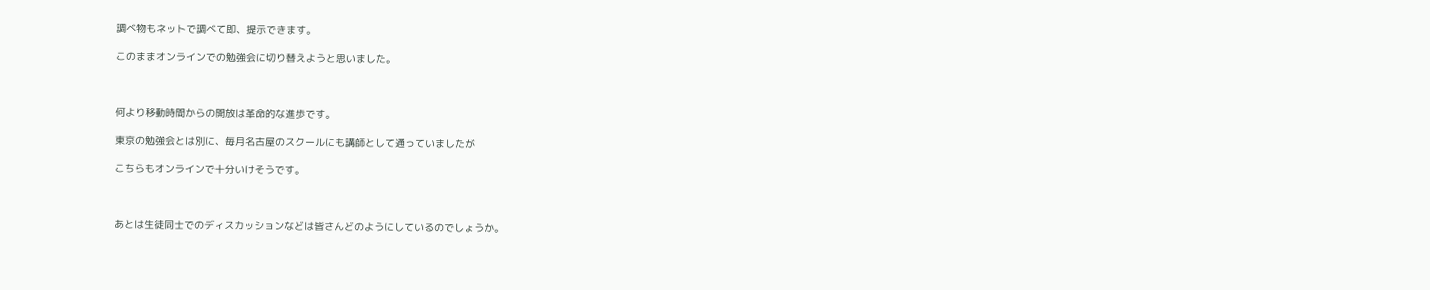調べ物もネットで調べて即、提示できます。

このままオンラインでの勉強会に切り替えようと思いました。



何より移動時間からの開放は革命的な進歩です。

東京の勉強会とは別に、毎月名古屋のスクールにも講師として通っていましたが

こちらもオンラインで十分いけそうです。



あとは生徒同士でのディスカッションなどは皆さんどのようにしているのでしょうか。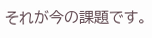それが今の課題です。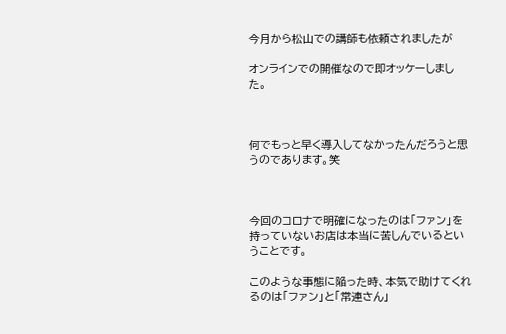今月から松山での講師も依頼されましたが

オンラインでの開催なので即オッケーしました。



何でもっと早く導入してなかったんだろうと思うのであります。笑



今回のコロナで明確になったのは「ファン」を持っていないお店は本当に苦しんでいるということです。

このような事態に陥った時、本気で助けてくれるのは「ファン」と「常連さん」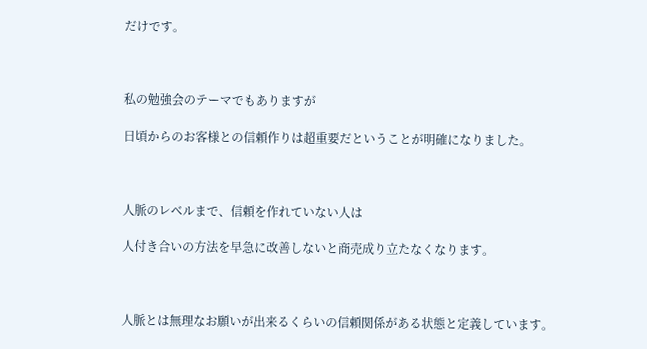だけです。



私の勉強会のテーマでもありますが

日頃からのお客様との信頼作りは超重要だということが明確になりました。



人脈のレベルまで、信頼を作れていない人は

人付き合いの方法を早急に改善しないと商売成り立たなくなります。



人脈とは無理なお願いが出来るくらいの信頼関係がある状態と定義しています。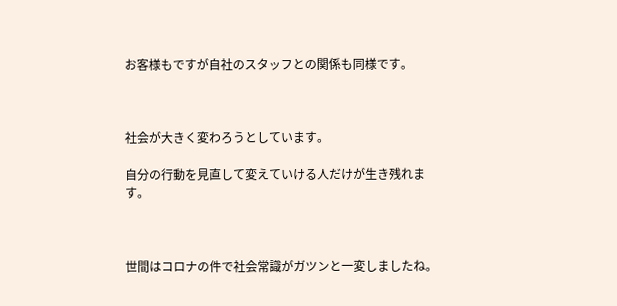お客様もですが自社のスタッフとの関係も同様です。



社会が大きく変わろうとしています。

自分の行動を見直して変えていける人だけが生き残れます。



世間はコロナの件で社会常識がガツンと一変しましたね。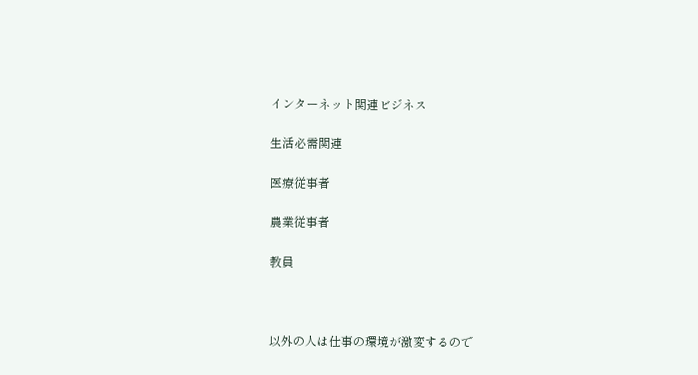インターネット関連ビジネス

生活必需関連

医療従事者

農業従事者

教員



以外の人は仕事の環境が激変するので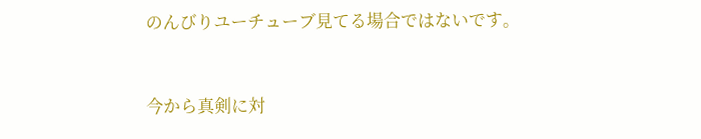のんびりユーチューブ見てる場合ではないです。



今から真剣に対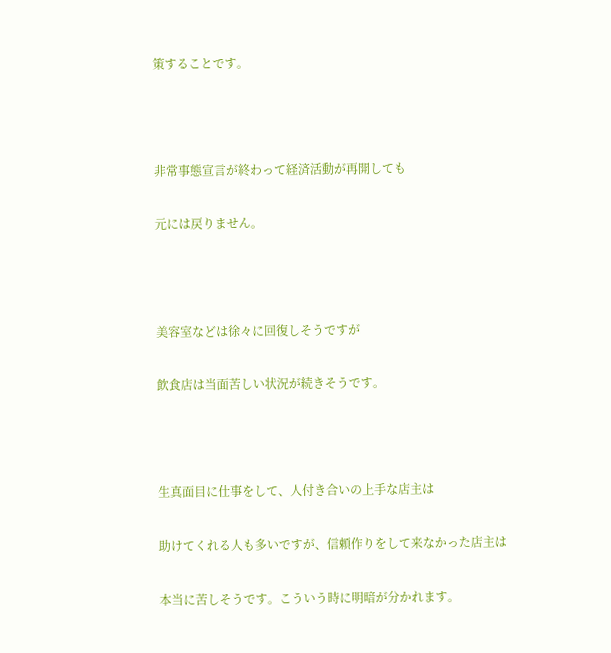策することです。



非常事態宣言が終わって経済活動が再開しても

元には戻りません。



美容室などは徐々に回復しそうですが

飲食店は当面苦しい状況が続きそうです。



生真面目に仕事をして、人付き合いの上手な店主は

助けてくれる人も多いですが、信頼作りをして来なかった店主は

本当に苦しそうです。こういう時に明暗が分かれます。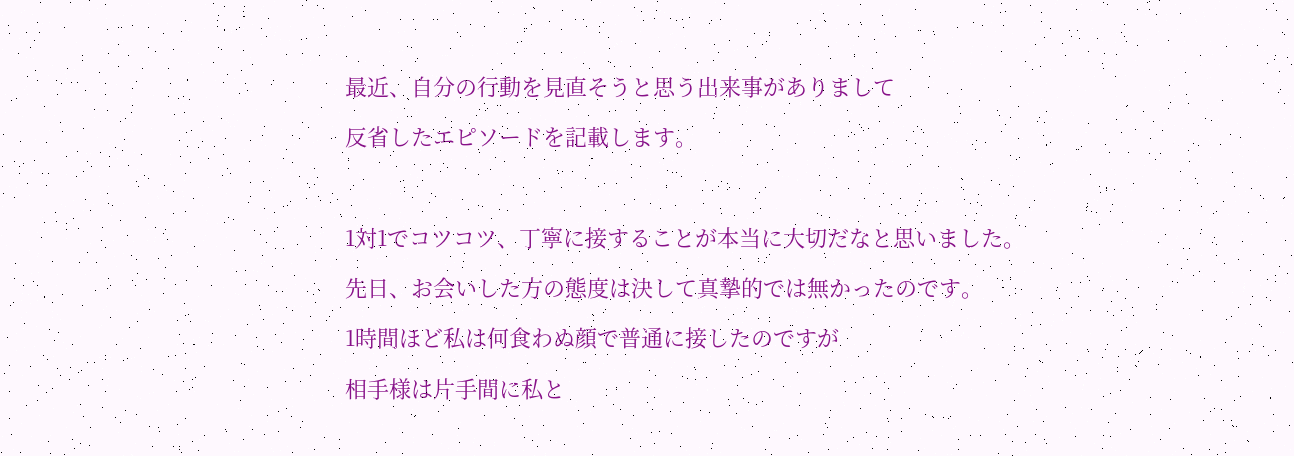最近、自分の行動を見直そうと思う出来事がありまして

反省したエピソードを記載します。



1対1でコツコツ、丁寧に接することが本当に大切だなと思いました。

先日、お会いした方の態度は決して真摯的では無かったのです。

1時間ほど私は何食わぬ顔で普通に接したのですが

相手様は片手間に私と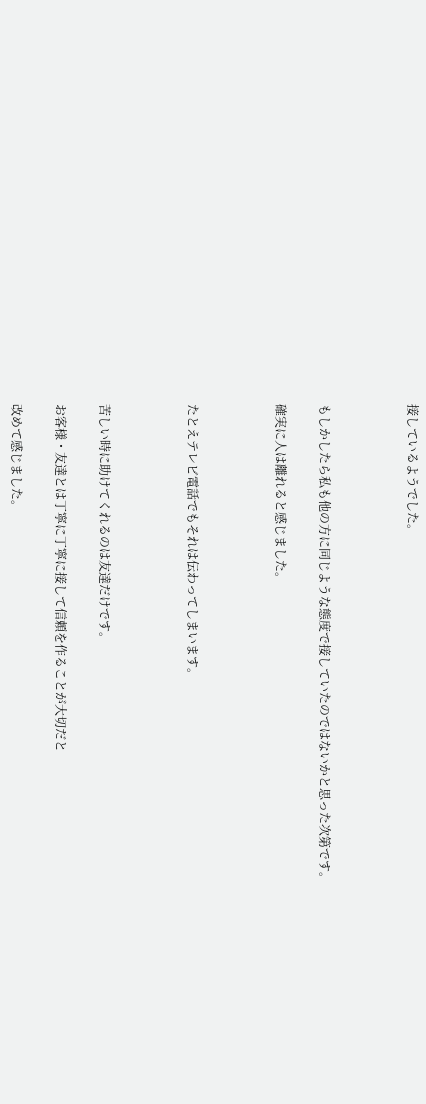接しているようでした。



もしかしたら私も他の方に同じような態度で接していたのではないかと思った次第です。

確実に人は離れると感じました。



たとえテレビ電話でもそれは伝わってしまいます。



苦しい時に助けてくれるのは友達だけです。

お客様・友達とは丁寧に丁寧に接して信頼を作ることが大切だと

改めて感じました。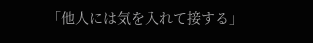「他人には気を入れて接する」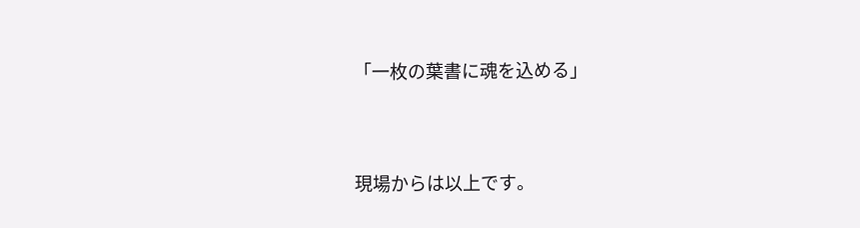「一枚の葉書に魂を込める」



現場からは以上です。